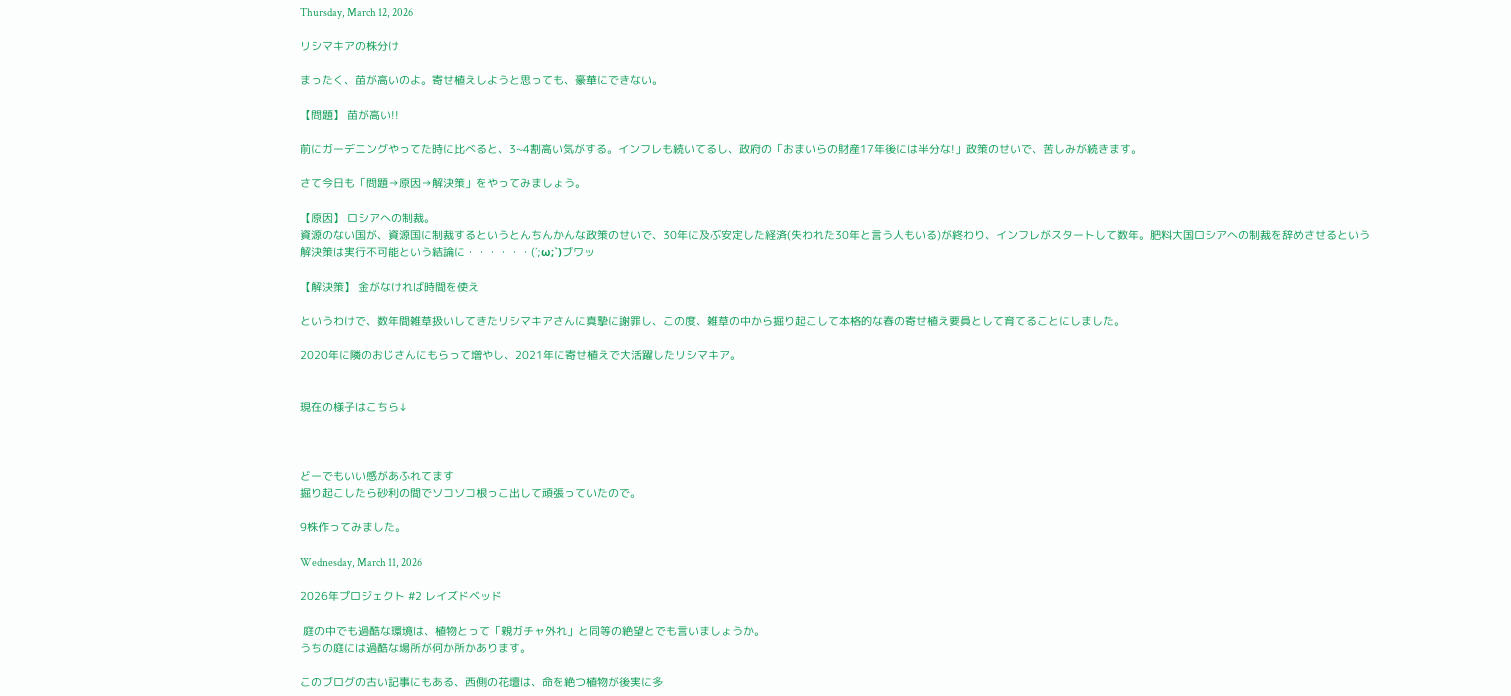Thursday, March 12, 2026

リシマキアの株分け

まったく、苗が高いのよ。寄せ植えしようと思っても、豪華にできない。

【問題】 苗が高い!!

前にガーデニングやってた時に比べると、3~4割高い気がする。インフレも続いてるし、政府の「おまいらの財産17年後には半分な!」政策のせいで、苦しみが続きます。

さて今日も「問題→原因→解決策」をやってみましょう。

【原因】 ロシアへの制裁。
資源のない国が、資源国に制裁するというとんちんかんな政策のせいで、30年に及ぶ安定した経済(失われた30年と言う人もいる)が終わり、インフレがスタートして数年。肥料大国ロシアへの制裁を辞めさせるという解決策は実行不可能という結論に・・・・・・(´;ω;`)ブワッ

【解決策】 金がなければ時間を使え

というわけで、数年間雑草扱いしてきたリシマキアさんに真摯に謝罪し、この度、雑草の中から掘り起こして本格的な春の寄せ植え要員として育てることにしました。

2020年に隣のおじさんにもらって増やし、2021年に寄せ植えで大活躍したリシマキア。


現在の様子はこちら↓



どーでもいい感があふれてます
掘り起こしたら砂利の間でソコソコ根っこ出して頑張っていたので。

9株作ってみました。

Wednesday, March 11, 2026

2026年プロジェクト #2 レイズドベッド

 庭の中でも過酷な環境は、植物とって「親ガチャ外れ」と同等の絶望とでも言いましょうか。
うちの庭には過酷な場所が何か所かあります。

このブログの古い記事にもある、西側の花壇は、命を絶つ植物が後実に多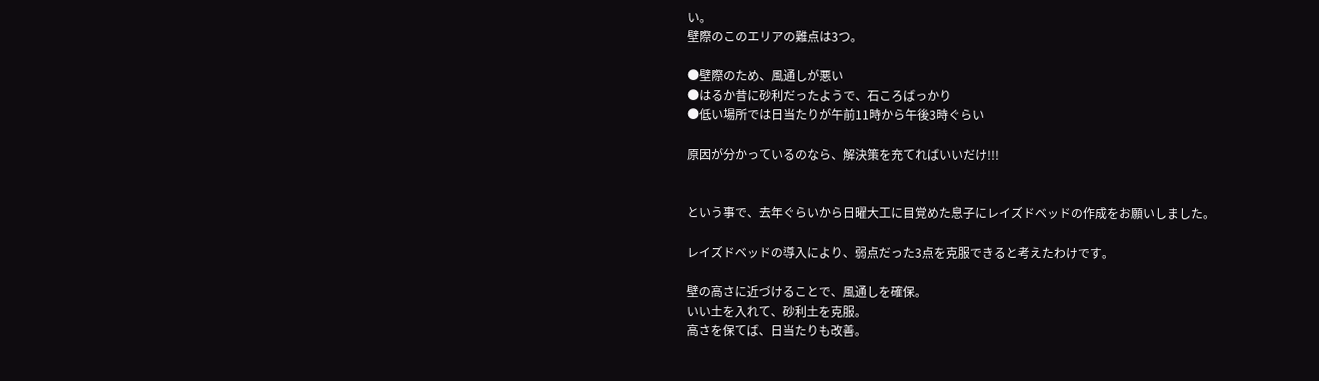い。
壁際のこのエリアの難点は3つ。

●壁際のため、風通しが悪い
●はるか昔に砂利だったようで、石ころばっかり
●低い場所では日当たりが午前11時から午後3時ぐらい

原因が分かっているのなら、解決策を充てればいいだけ!!!


という事で、去年ぐらいから日曜大工に目覚めた息子にレイズドベッドの作成をお願いしました。

レイズドベッドの導入により、弱点だった3点を克服できると考えたわけです。

壁の高さに近づけることで、風通しを確保。
いい土を入れて、砂利土を克服。
高さを保てば、日当たりも改善。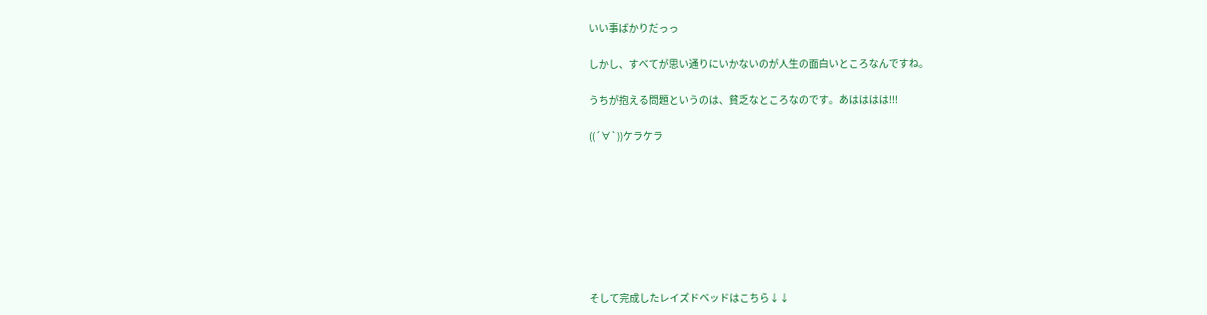いい事ばかりだっっ

しかし、すべてが思い通りにいかないのが人生の面白いところなんですね。

うちが抱える問題というのは、貧乏なところなのです。あはははは!!!

((´∀`))ケラケラ








そして完成したレイズドベッドはこちら↓↓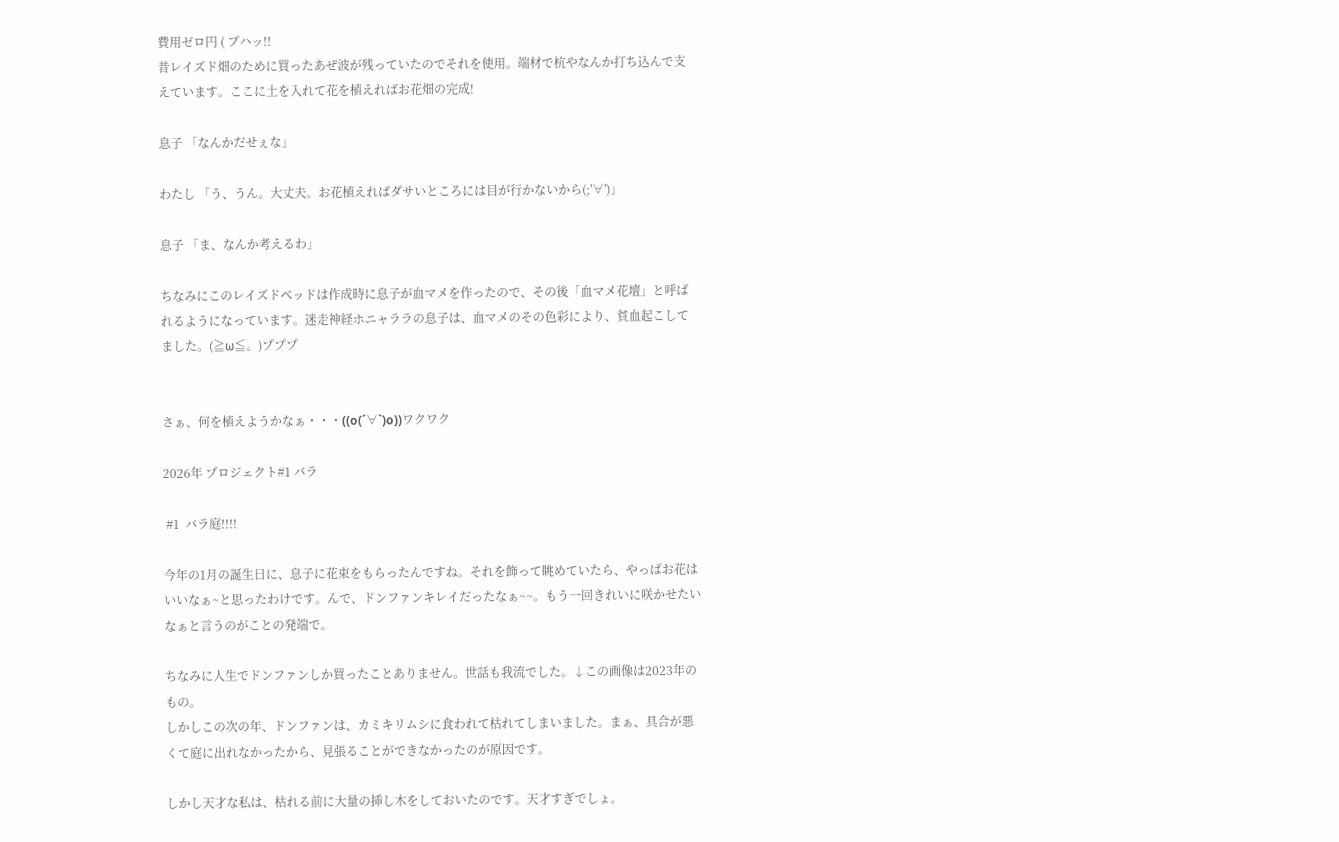費用ゼロ円 ( ブハッ!!
昔レイズド畑のために買ったあぜ波が残っていたのでそれを使用。端材で杭やなんか打ち込んで支えています。ここに土を入れて花を植えればお花畑の完成!

息子 「なんかだせぇな」

わたし 「う、うん。大丈夫。お花植えればダサいところには目が行かないから(;'∀')」

息子 「ま、なんか考えるわ」

ちなみにこのレイズドベッドは作成時に息子が血マメを作ったので、その後「血マメ花壇」と呼ばれるようになっています。迷走神経ホニャララの息子は、血マメのその色彩により、貧血起こしてました。(≧ω≦。)プププ


さぁ、何を植えようかなぁ・・・((o(´∀`)o))ワクワク

2026年 プロジェクト#1 バラ

 #1  バラ庭!!!!

今年の1月の誕生日に、息子に花束をもらったんですね。それを飾って眺めていたら、やっぱお花はいいなぁ~と思ったわけです。んで、ドンファンキレイだったなぁ~~。もう一回きれいに咲かせたいなぁと言うのがことの発端で。

ちなみに人生でドンファンしか買ったことありません。世話も我流でした。↓この画像は2023年のもの。
しかしこの次の年、ドンファンは、カミキリムシに食われて枯れてしまいました。まぁ、具合が悪くて庭に出れなかったから、見張ることができなかったのが原因です。

しかし天才な私は、枯れる前に大量の挿し木をしておいたのです。天才すぎでしょ。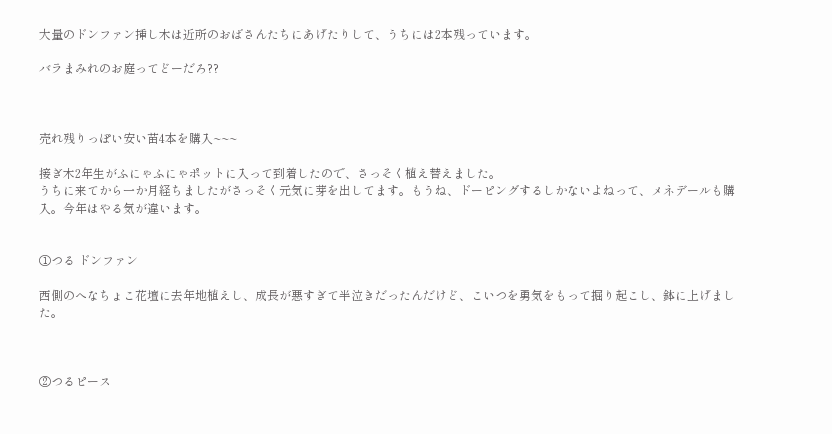大量のドンファン挿し木は近所のおばさんたちにあげたりして、うちには2本残っています。

バラまみれのお庭ってどーだろ??



売れ残りっぽい安い苗4本を購入~~~

接ぎ木2年生がふにゃふにゃポットに入って到着したので、さっそく植え替えました。
うちに来てから一か月経ちましたがさっそく元気に芽を出してます。もうね、ドーピングするしかないよねって、メネデールも購入。今年はやる気が違います。


①つる ドンファン

西側のへなちょこ花壇に去年地植えし、成長が悪すぎて半泣きだったんだけど、こいつを勇気をもって掘り起こし、鉢に上げました。



②つるピース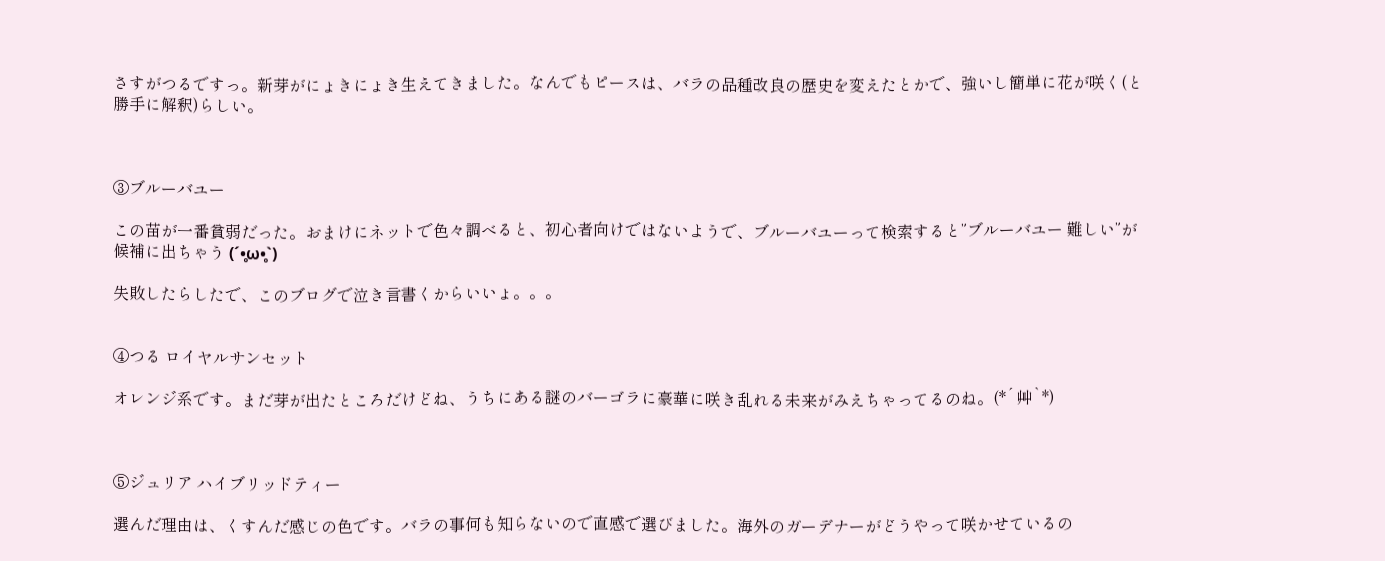さすがつるですっ。新芽がにょきにょき生えてきました。なんでもピースは、バラの品種改良の歴史を変えたとかで、強いし簡単に花が咲く(と勝手に解釈)らしい。



③ブルーバユー

この苗が一番貧弱だった。おまけにネットで色々調べると、初心者向けではないようで、ブルーバユーって検索すると”ブルーバユー 難しい”が候補に出ちゃう (´•̥ω•̥`)

失敗したらしたで、このブログで泣き言書くからいいょ。。。


④つる ロイヤルサンセット

オレンジ系です。まだ芽が出たところだけどね、うちにある謎のバーゴラに豪華に咲き乱れる未来がみえちゃってるのね。(*´艸`*)



⑤ジュリア ハイブリッドティー

選んだ理由は、くすんだ感じの色です。バラの事何も知らないので直感で選びました。海外のガーデナーがどうやって咲かせているの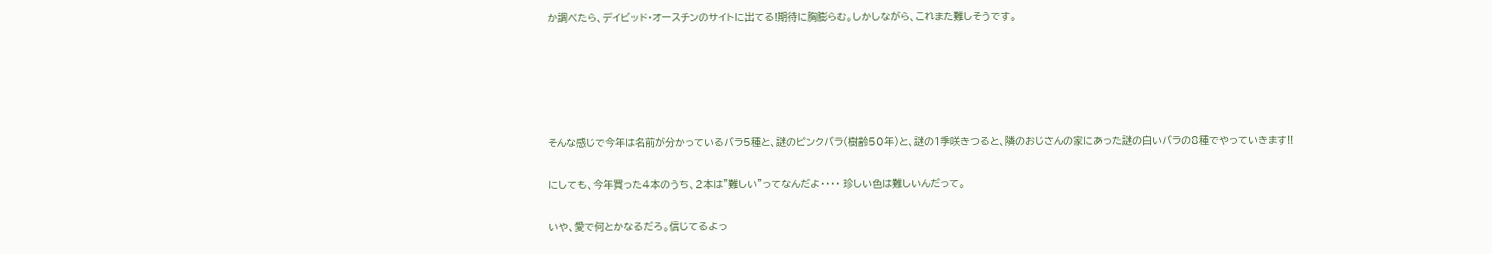か調べたら、デイビッド・オースチンのサイトに出てる!期待に胸膨らむ。しかしながら、これまた難しそうです。





そんな感じで今年は名前が分かっているバラ5種と、謎のピンクバラ(樹齢50年)と、謎の1季咲きつると、隣のおじさんの家にあった謎の白いバラの8種でやっていきます!!

にしても、今年買った4本のうち、2本は”難しい”ってなんだよ・・・・ 珍しい色は難しいんだって。

いや、愛で何とかなるだろ。信じてるよっ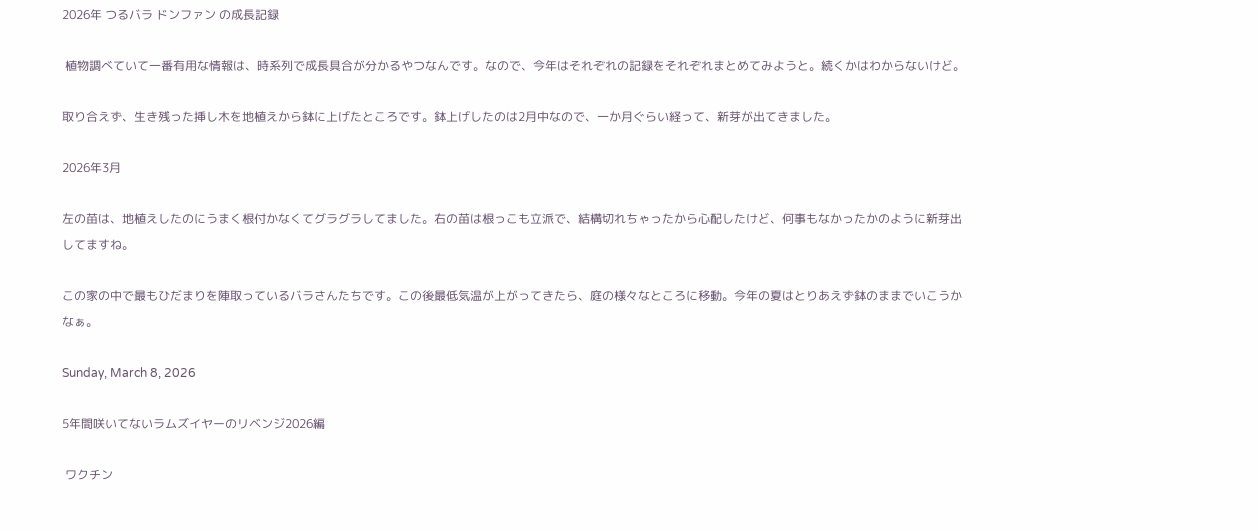2026年 つるバラ ドンファン の成長記録

 植物調べていて一番有用な情報は、時系列で成長具合が分かるやつなんです。なので、今年はそれぞれの記録をそれぞれまとめてみようと。続くかはわからないけど。

取り合えず、生き残った挿し木を地植えから鉢に上げたところです。鉢上げしたのは2月中なので、一か月ぐらい経って、新芽が出てきました。

2026年3月

左の苗は、地植えしたのにうまく根付かなくてグラグラしてました。右の苗は根っこも立派で、結構切れちゃったから心配したけど、何事もなかったかのように新芽出してますね。

この家の中で最もひだまりを陣取っているバラさんたちです。この後最低気温が上がってきたら、庭の様々なところに移動。今年の夏はとりあえず鉢のままでいこうかなぁ。

Sunday, March 8, 2026

5年間咲いてないラムズイヤーのリベンジ2026編

 ワクチン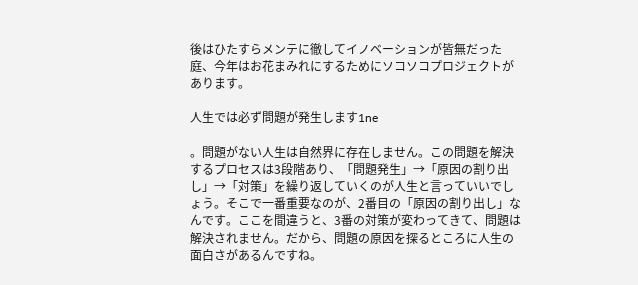後はひたすらメンテに徹してイノベーションが皆無だった庭、今年はお花まみれにするためにソコソコプロジェクトがあります。

人生では必ず問題が発生します1ne

。問題がない人生は自然界に存在しません。この問題を解決するプロセスは3段階あり、「問題発生」→「原因の割り出し」→「対策」を繰り返していくのが人生と言っていいでしょう。そこで一番重要なのが、2番目の「原因の割り出し」なんです。ここを間違うと、3番の対策が変わってきて、問題は解決されません。だから、問題の原因を探るところに人生の面白さがあるんですね。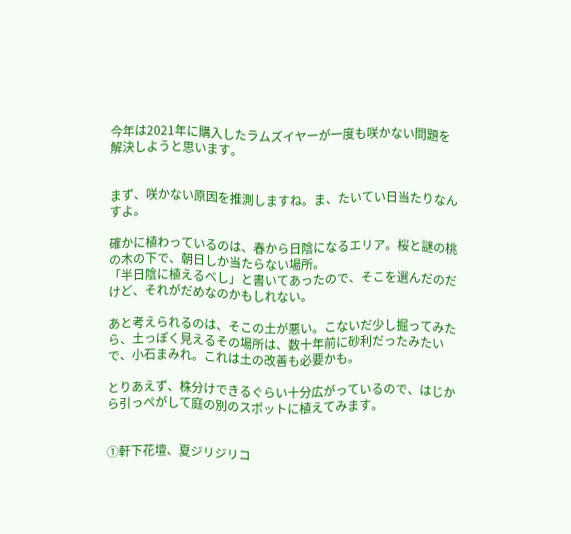今年は2021年に購入したラムズイヤーが一度も咲かない問題を解決しようと思います。


まず、咲かない原因を推測しますね。ま、たいてい日当たりなんすよ。

確かに植わっているのは、春から日陰になるエリア。桜と謎の桃の木の下で、朝日しか当たらない場所。
「半日陰に植えるべし」と書いてあったので、そこを選んだのだけど、それがだめなのかもしれない。

あと考えられるのは、そこの土が悪い。こないだ少し掘ってみたら、土っぽく見えるその場所は、数十年前に砂利だったみたいで、小石まみれ。これは土の改善も必要かも。

とりあえず、株分けできるぐらい十分広がっているので、はじから引っぺがして庭の別のスポットに植えてみます。


①軒下花壇、夏ジリジリコ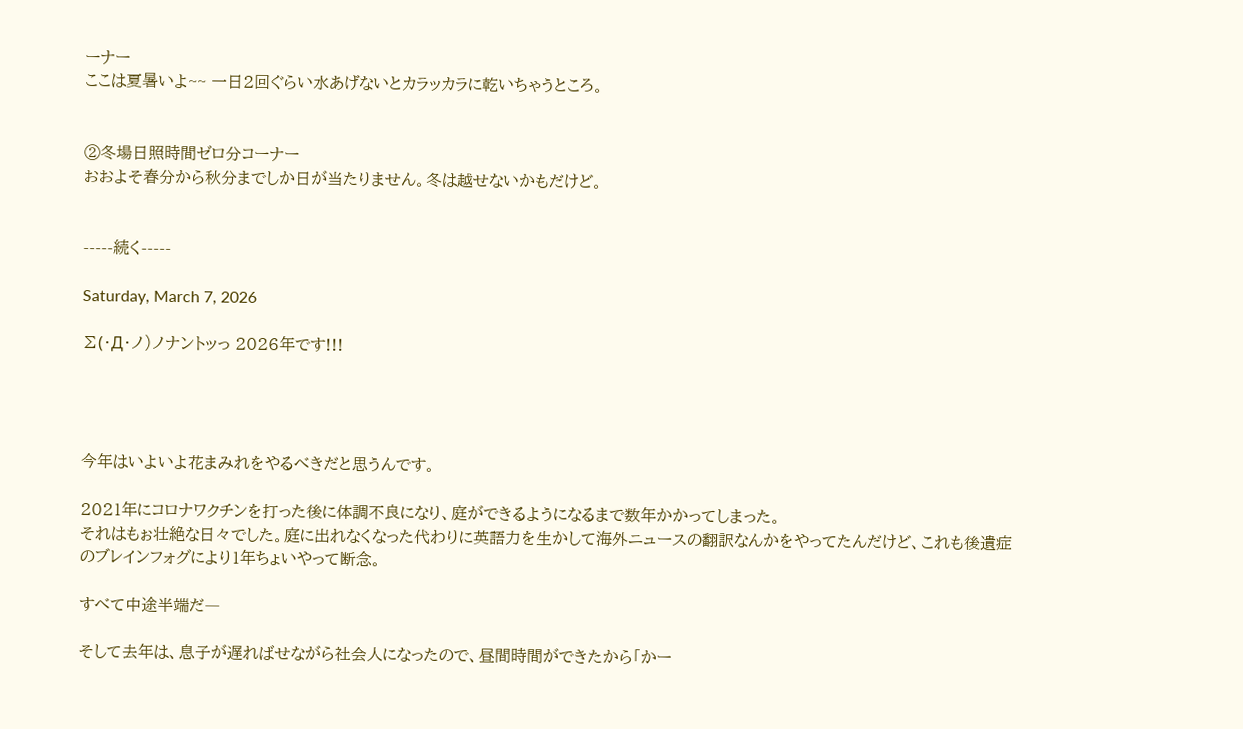ーナー
ここは夏暑いよ~~ 一日2回ぐらい水あげないとカラッカラに乾いちゃうところ。


②冬場日照時間ゼロ分コーナー
おおよそ春分から秋分までしか日が当たりません。冬は越せないかもだけど。


-----続く-----

Saturday, March 7, 2026

∑(・Д・ノ)ノナントッっ 2026年です!!!




今年はいよいよ花まみれをやるべきだと思うんです。

2021年にコロナワクチンを打った後に体調不良になり、庭ができるようになるまで数年かかってしまった。
それはもぉ壮絶な日々でした。庭に出れなくなった代わりに英語力を生かして海外ニュースの翻訳なんかをやってたんだけど、これも後遺症のブレインフォグにより1年ちょいやって断念。

すべて中途半端だ―

そして去年は、息子が遅ればせながら社会人になったので、昼間時間ができたから「かー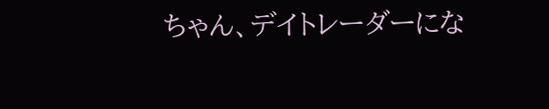ちゃん、デイトレーダーにな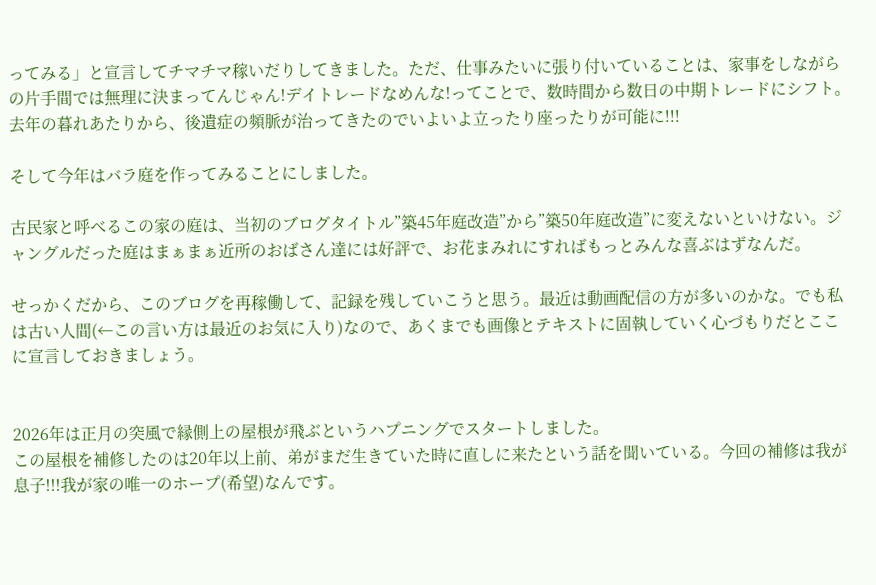ってみる」と宣言してチマチマ稼いだりしてきました。ただ、仕事みたいに張り付いていることは、家事をしながらの片手間では無理に決まってんじゃん!デイトレードなめんな!ってことで、数時間から数日の中期トレードにシフト。去年の暮れあたりから、後遺症の頻脈が治ってきたのでいよいよ立ったり座ったりが可能に!!!

そして今年はバラ庭を作ってみることにしました。

古民家と呼べるこの家の庭は、当初のブログタイトル”築45年庭改造”から”築50年庭改造”に変えないといけない。ジャングルだった庭はまぁまぁ近所のおばさん達には好評で、お花まみれにすればもっとみんな喜ぶはずなんだ。

せっかくだから、このブログを再稼働して、記録を残していこうと思う。最近は動画配信の方が多いのかな。でも私は古い人間(←この言い方は最近のお気に入り)なので、あくまでも画像とテキストに固執していく心づもりだとここに宣言しておきましょう。


2026年は正月の突風で縁側上の屋根が飛ぶというハプニングでスタートしました。
この屋根を補修したのは20年以上前、弟がまだ生きていた時に直しに来たという話を聞いている。今回の補修は我が息子!!!我が家の唯一のホープ(希望)なんです。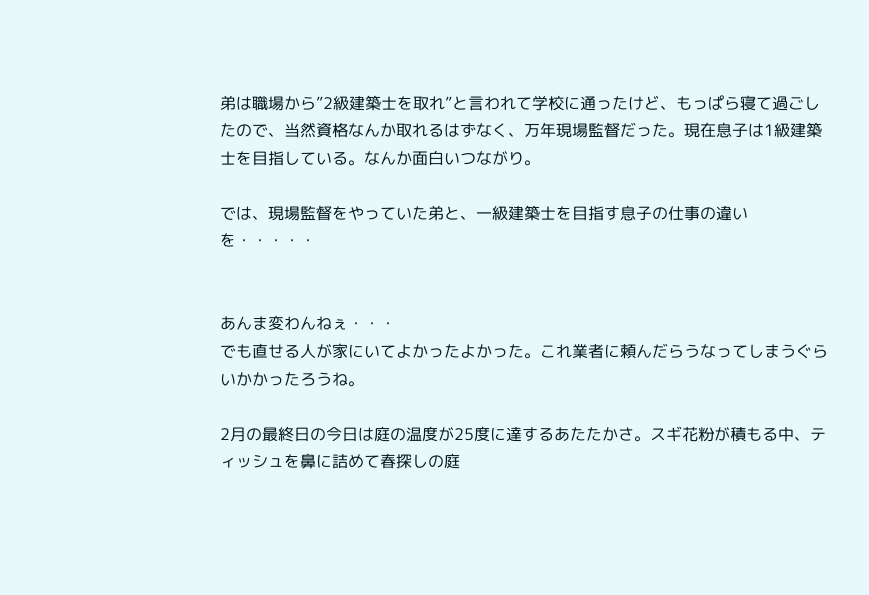弟は職場から”2級建築士を取れ”と言われて学校に通ったけど、もっぱら寝て過ごしたので、当然資格なんか取れるはずなく、万年現場監督だった。現在息子は1級建築士を目指している。なんか面白いつながり。

では、現場監督をやっていた弟と、一級建築士を目指す息子の仕事の違いを・・・・・


あんま変わんねぇ・・・
でも直せる人が家にいてよかったよかった。これ業者に頼んだらうなってしまうぐらいかかったろうね。

2月の最終日の今日は庭の温度が25度に達するあたたかさ。スギ花粉が積もる中、ティッシュを鼻に詰めて春探しの庭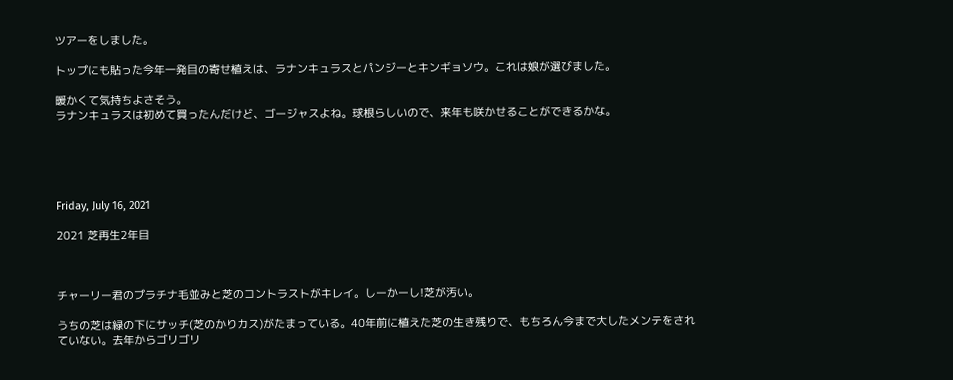ツアーをしました。

トップにも貼った今年一発目の寄せ植えは、ラナンキュラスとパンジーとキンギョソウ。これは娘が選びました。

暖かくて気持ちよさそう。
ラナンキュラスは初めて買ったんだけど、ゴージャスよね。球根らしいので、来年も咲かせることができるかな。





Friday, July 16, 2021

2021 芝再生2年目



チャーリー君のプラチナ毛並みと芝のコントラストがキレイ。しーかーし!芝が汚い。

うちの芝は緑の下にサッチ(芝のかりカス)がたまっている。40年前に植えた芝の生き残りで、もちろん今まで大したメンテをされていない。去年からゴリゴリ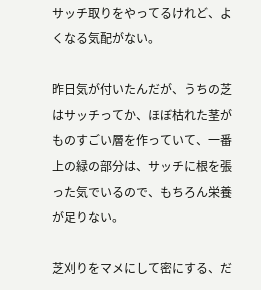サッチ取りをやってるけれど、よくなる気配がない。

昨日気が付いたんだが、うちの芝はサッチってか、ほぼ枯れた茎がものすごい層を作っていて、一番上の緑の部分は、サッチに根を張った気でいるので、もちろん栄養が足りない。

芝刈りをマメにして密にする、だ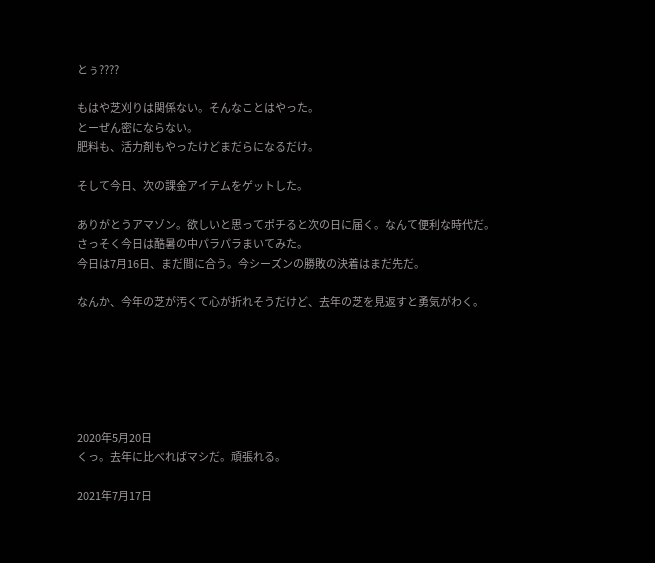とぅ????

もはや芝刈りは関係ない。そんなことはやった。
とーぜん密にならない。
肥料も、活力剤もやったけどまだらになるだけ。

そして今日、次の課金アイテムをゲットした。

ありがとうアマゾン。欲しいと思ってポチると次の日に届く。なんて便利な時代だ。
さっそく今日は酷暑の中パラパラまいてみた。
今日は7月16日、まだ間に合う。今シーズンの勝敗の決着はまだ先だ。

なんか、今年の芝が汚くて心が折れそうだけど、去年の芝を見返すと勇気がわく。






2020年5月20日
くっ。去年に比べればマシだ。頑張れる。

2021年7月17日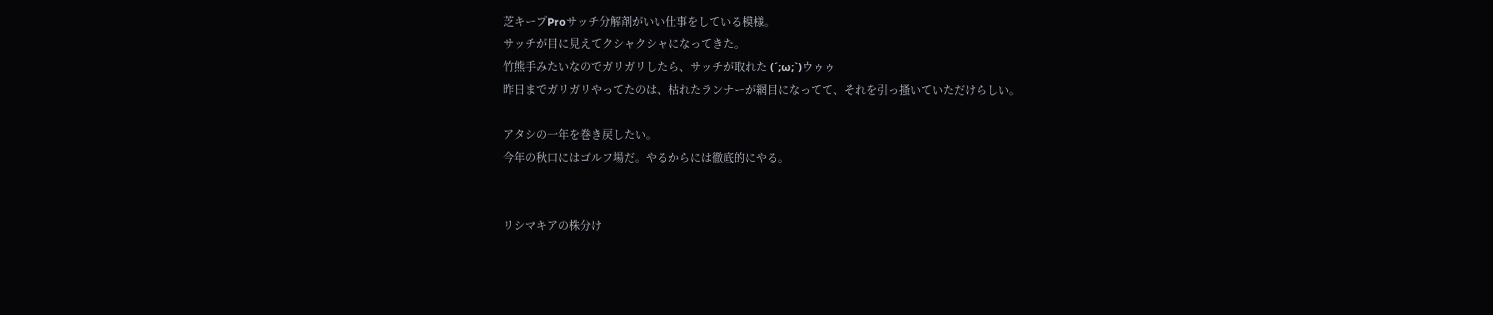芝キープProサッチ分解剤がいい仕事をしている模様。
サッチが目に見えてクシャクシャになってきた。
竹熊手みたいなのでガリガリしたら、サッチが取れた (´;ω;`)ウゥゥ
昨日までガリガリやってたのは、枯れたランナーが網目になってて、それを引っ搔いていただけらしい。

アタシの一年を巻き戻したい。
今年の秋口にはゴルフ場だ。やるからには徹底的にやる。


リシマキアの株分け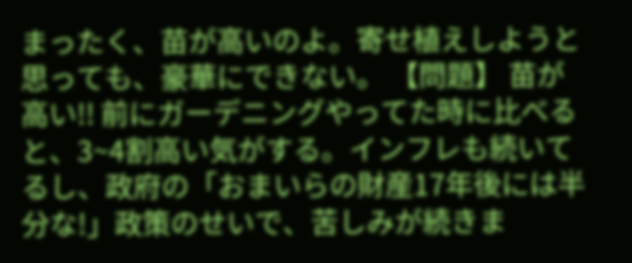まったく、苗が高いのよ。寄せ植えしようと思っても、豪華にできない。 【問題】 苗が高い!! 前にガーデニングやってた時に比べると、3~4割高い気がする。インフレも続いてるし、政府の「おまいらの財産17年後には半分な!」政策のせいで、苦しみが続きま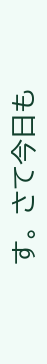す。 さて今日も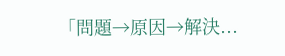「問題→原因→解決...